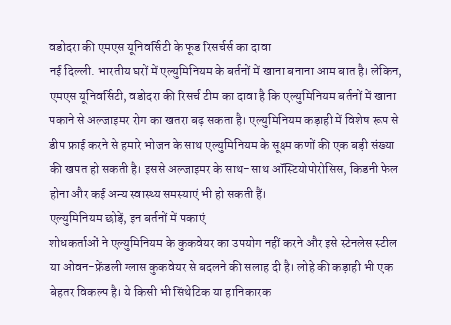वडोदरा की एमएस यूनिवर्सिटी के फूड रिसर्चर्स का दावा
नई दिल्ली. भारतीय घरों में एल्युमिनियम के बर्तनों में खाना बनाना आम बात है। लेकिन, एमएस यूनिवर्सिटी, वडोदरा की रिसर्च टीम का दावा है कि एल्युमिनियम बर्तनों में खाना पकाने से अल्जाइमर रोग का खतरा बढ़ सकता है। एल्युमिनियम कड़ाही में विशेष रूप से डीप फ्राई करने से हमारे भोजन के साथ एल्युमिनियम के सूक्ष्म कणों की एक बड़ी संख्या की खपत हो सकती है। इससे अल्जाइमर के साथ-साथ ऑस्टियोपोरोसिस, किडनी फेल होना और कई अन्य स्वास्थ्य समस्याएं भी हो सकती हैं।
एल्युमिनियम छोड़ें, इन बर्तनों में पकाएं
शोधकर्ताओं ने एल्युमिनियम के कुकवेयर का उपयोग नहीं करने और इसे स्टेनलेस स्टील या ओवन-फ्रेंडली ग्लास कुकवेयर से बदलने की सलाह दी है। लोहे की कड़ाही भी एक बेहतर विकल्प है। ये किसी भी सिंथेटिक या हानिकारक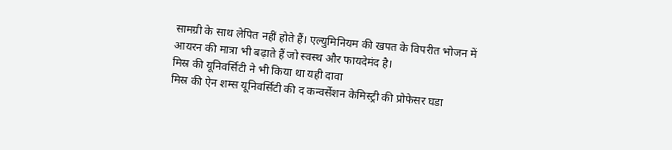सामग्री के साथ लेपित नहीं होते हैं। एल्युमिनियम की खपत के विपरीत भोजन में आयरन की मात्रा भी बढ़ाते हैं जो स्वस्थ और फायदेमंद है।
मिस्र की यूनिवर्सिटी ने भी किया था यही दावा
मिस्र की ऐन शम्स यूनिवर्सिटी की द कन्वर्सेशन केमिस्ट्री की प्रोफेसर घडा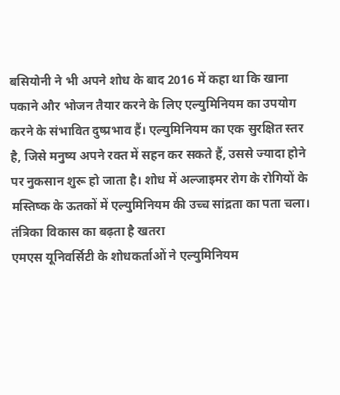बसियोनी ने भी अपने शोध के बाद 2016 में कहा था कि खाना पकाने और भोजन तैयार करने के लिए एल्युमिनियम का उपयोग करने के संभावित दुष्प्रभाव हैं। एल्युमिनियम का एक सुरक्षित स्तर है, जिसे मनुष्य अपने रक्त में सहन कर सकते हैं, उससे ज्यादा होने पर नुकसान शुरू हो जाता है। शोध में अल्जाइमर रोग के रोगियों के मस्तिष्क के ऊतकों में एल्युमिनियम की उच्च सांद्रता का पता चला।
तंत्रिका विकास का बढ़ता है खतरा
एमएस यूनिवर्सिटी के शोधकर्ताओं ने एल्युमिनियम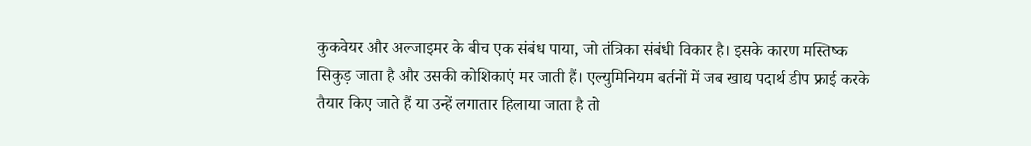कुकवेयर और अल्जाइमर के बीच एक संबंध पाया, जो तंत्रिका संबंधी विकार है। इसके कारण मस्तिष्क सिकुड़ जाता है और उसकी कोशिकाएं मर जाती हैं। एल्युमिनियम बर्तनों में जब खाद्य पदार्थ डीप फ्राई करके तैयार किए जाते हैं या उन्हें लगातार हिलाया जाता है तो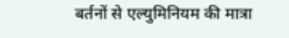बर्तनों से एल्युमिनियम की मात्रा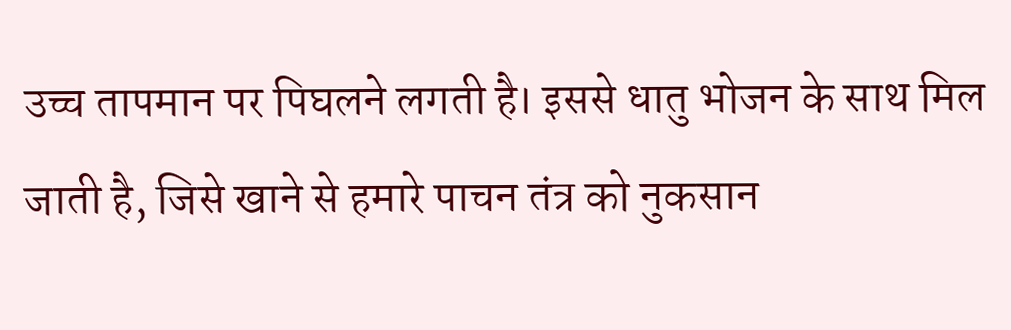उच्च तापमान पर पिघलने लगती है। इससे धातु भोजन के साथ मिल जाती है, जिसे खाने से हमारे पाचन तंत्र को नुकसान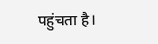पहुंचता है।